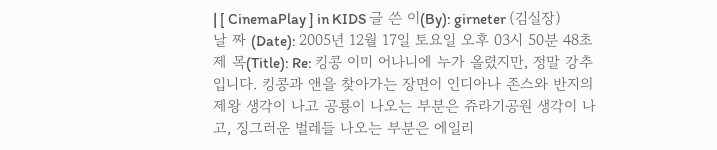| [ CinemaPlay ] in KIDS 글 쓴 이(By): girneter (김실장) 날 짜 (Date): 2005년 12월 17일 토요일 오후 03시 50분 48초 제 목(Title): Re: 킹콩 이미 어나니에 누가 올렸지만, 정말 강추입니다. 킹콩과 앤을 찾아가는 장면이 인디아나 존스와 반지의 제왕 생각이 나고 공룡이 나오는 부분은 쥬라기공원 생각이 나고, 징그러운 벌레들 나오는 부분은 에일리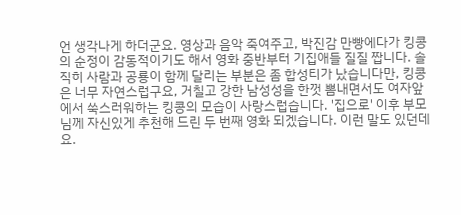언 생각나게 하더군요. 영상과 음악 죽여주고, 박진감 만빵에다가 킹콩의 순정이 감동적이기도 해서 영화 중반부터 기집애들 질질 짭니다. 솔직히 사람과 공룡이 함께 달리는 부분은 좀 합성티가 났습니다만, 킹콩은 너무 자연스럽구요, 거칠고 강한 남성성을 한껏 뽐내면서도 여자앞에서 쑥스러워하는 킹콩의 모습이 사랑스럽습니다. '집으로' 이후 부모님께 자신있게 추천해 드린 두 번째 영화 되겠습니다. 이런 말도 있던데요.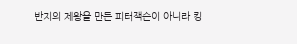반지의 제왕을 만든 피터잭슨이 아니라 킹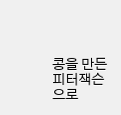콩을 만든 피터잭슨으로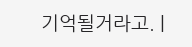기억될거라고. |